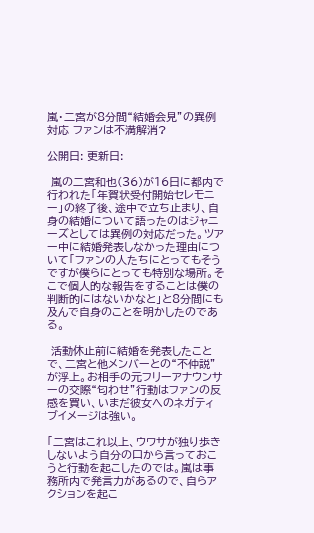嵐・二宮が8分間“結婚会見”の異例対応 ファンは不満解消?

公開日: 更新日:

 嵐の二宮和也(36)が16日に都内で行われた「年賀状受付開始セレモニー」の終了後、途中で立ち止まり、自身の結婚について語ったのはジャニーズとしては異例の対応だった。ツアー中に結婚発表しなかった理由について「ファンの人たちにとってもそうですが僕らにとっても特別な場所。そこで個人的な報告をすることは僕の判断的にはないかなと」と8分間にも及んで自身のことを明かしたのである。

 活動休止前に結婚を発表したことで、二宮と他メンバーとの“不仲説”が浮上。お相手の元フリーアナウンサーの交際“匂わせ”行動はファンの反感を買い、いまだ彼女へのネガティブイメージは強い。

「二宮はこれ以上、ウワサが独り歩きしないよう自分の口から言っておこうと行動を起こしたのでは。嵐は事務所内で発言力があるので、自らアクションを起こ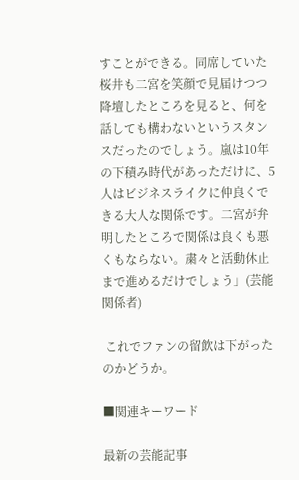すことができる。同席していた桜井も二宮を笑顔で見届けつつ降壇したところを見ると、何を話しても構わないというスタンスだったのでしょう。嵐は10年の下積み時代があっただけに、5人はビジネスライクに仲良くできる大人な関係です。二宮が弁明したところで関係は良くも悪くもならない。粛々と活動休止まで進めるだけでしょう」(芸能関係者)

 これでファンの留飲は下がったのかどうか。

■関連キーワード

最新の芸能記事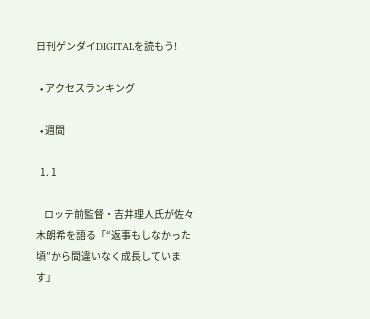日刊ゲンダイDIGITALを読もう!

  • アクセスランキング

  • 週間

  1. 1

    ロッテ前監督・吉井理人氏が佐々木朗希を語る「“返事もしなかった頃”から間違いなく成長しています」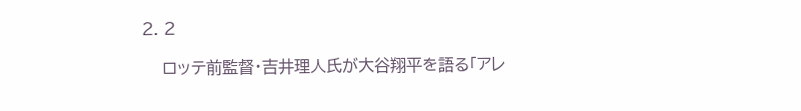2. 2

    ロッテ前監督・吉井理人氏が大谷翔平を語る「アレ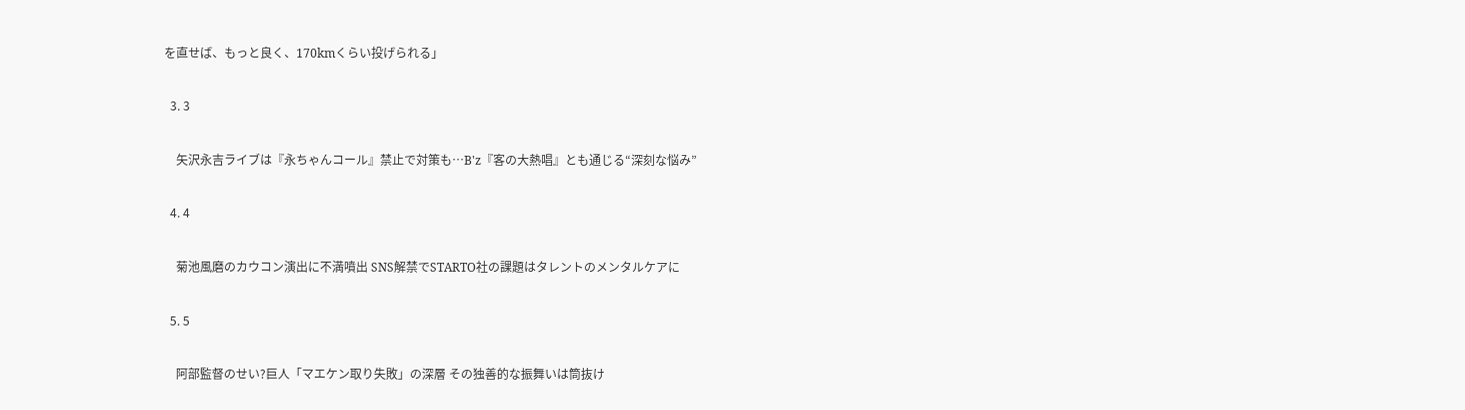を直せば、もっと良く、170kmくらい投げられる」

  3. 3

    矢沢永吉ライブは『永ちゃんコール』禁止で対策も…B'z『客の大熱唱』とも通じる“深刻な悩み”

  4. 4

    菊池風磨のカウコン演出に不満噴出 SNS解禁でSTARTO社の課題はタレントのメンタルケアに

  5. 5

    阿部監督のせい?巨人「マエケン取り失敗」の深層 その独善的な振舞いは筒抜け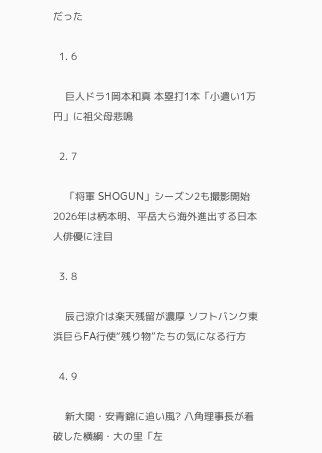だった

  1. 6

    巨人ドラ1岡本和真 本塁打1本「小遣い1万円」に祖父母悲鳴

  2. 7

    「将軍 SHOGUN」シーズン2も撮影開始 2026年は柄本明、平岳大ら海外進出する日本人俳優に注目

  3. 8

    辰己涼介は楽天残留が濃厚 ソフトバンク東浜巨らFA行使“残り物”たちの気になる行方

  4. 9

    新大関・安青錦に追い風? 八角理事長が看破した横綱・大の里「左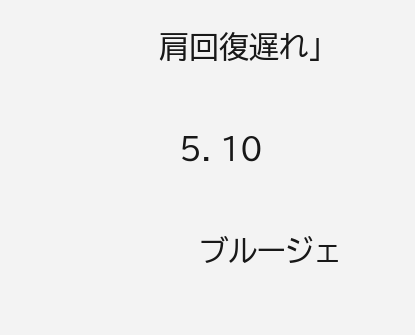肩回復遅れ」

  5. 10

    ブルージェ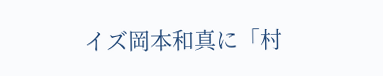イズ岡本和真に「村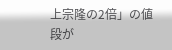上宗隆の2倍」の値段が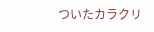ついたカラクリ